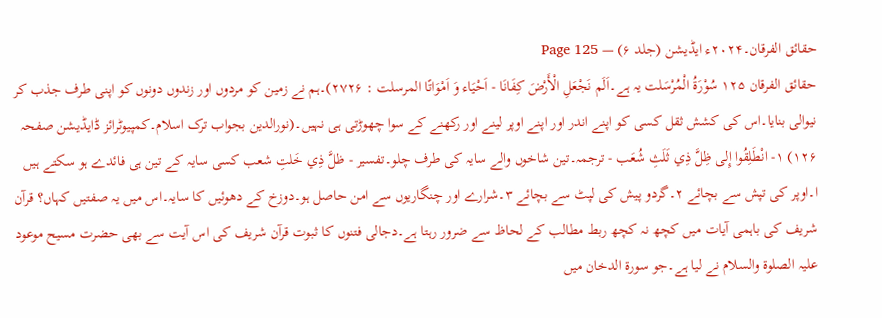حقائق الفرقان۔۲۰۲۴ء ایڈیشن (جلد ۶) — Page 125
حقائق الفرقان ۱۲۵ سُوْرَةُ الْمُرْسَلت یہ ہے۔اَلَم نَجْعَلِ الْأَرْضَ كِفَانَا - اَحْيَاء وَ اَمْوَاتًا المرسلت : ۲۷۲۶)۔ہم نے زمین کو مردوں اور زندوں دونوں کو اپنی طرف جذب کر نیوالی بنایا۔اس کی کشش ثقل کسی کو اپنے اندر اور اپنے اوپر لینے اور رکھنے کے سوا چھوڑتی ہی نہیں۔(نورالدین بجواب ترک اسلام۔کمپیوٹرائز ڈایڈیشن صفحہ ۱۲۶) ۱- انْطَلِقُوا إِلى ظِلَّ ذِي ثَلَثِ شُعَب - ترجمہ۔تین شاخوں والے سایہ کی طرف چلو۔تفسیر - ظلَّ ذِي خَلتِ شعب کسی سایہ کے تین ہی فائدے ہو سکتے ہیں ا۔اوپر کی تپش سے بچائے ۲۔گردو پیش کی لپٹ سے بچائے ۳۔شرارے اور چنگاریوں سے امن حاصل ہو۔دوزخ کے دھوئیں کا سایہ۔اس میں یہ صفتیں کہاں؟ قرآن شریف کی باہمی آیات میں کچھ نہ کچھ ربط مطالب کے لحاظ سے ضرور رہتا ہے۔دجالی فتنوں کا ثبوت قرآن شریف کی اس آیت سے بھی حضرت مسیح موعود علیہ الصلوۃ والسلام نے لیا ہے۔جو سورۃ الدخان میں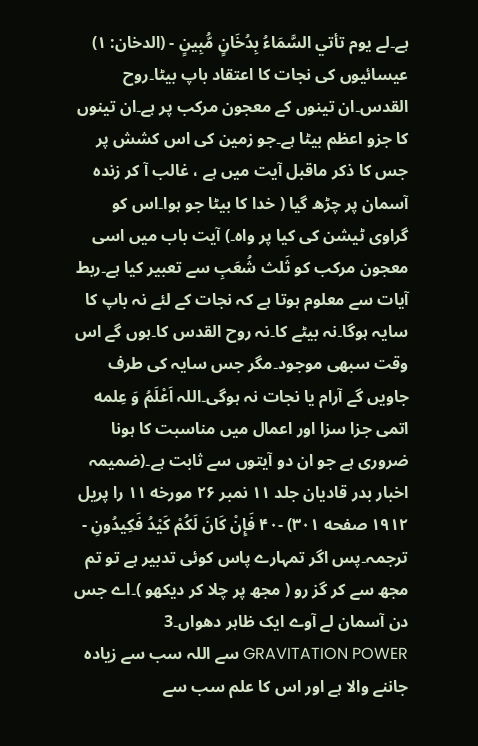ہے۔لے يوم تأتي السَّمَاءُ بِدُخَانٍ مُّبِينٍ - (الدخان: ۱) عیسائیوں کی نجات کا اعتقاد باپ بیٹا۔روح القدس۔ان تینوں کے معجون مرکب پر ہے۔ان تینوں کا جزو اعظم بیٹا ہے۔جو زمین کی اس کشش پر جس کا ذکر ماقبل آیت میں ہے ، غالب آ کر زندہ آسمان پر چڑھ گیا ( خدا کا بیٹا جو ہوا۔اس کو گراوی ٹیشن کی کیا پر واہ۔) آیت باب میں اسی معجون مرکب کو ثَلث شُعَبِ سے تعبیر کیا ہے۔ربط آیات سے معلوم ہوتا ہے کہ نجات کے لئے نہ باپ کا سایہ ہوگا۔نہ بیٹے کا۔نہ روح القدس کا۔ہوں گے اس وقت سبھی موجود۔مگر جس سایہ کی طرف جاویں گے آرام یا نجات نہ ہوگی۔اللہ اَعْلَمُ وَ عِلمه اتمی جزا سزا اور اعمال میں مناسبت کا ہونا ضروری ہے جو ان دو آیتوں سے ثابت ہے۔(ضمیمہ اخبار بدر قادیان جلد ۱۱ نمبر ۲۶ مورخه ۱۱ را پریل ۱۹۱۲ صفحه ۳۰۱) -۴۰ فَإِنْ كَانَ لَكُمْ كَيْدُ فَكِيدُونِ - ترجمہ۔پس اگر تمہارے پاس کوئی تدبیر ہے تو تم مجھ سے کر گز رو ( مجھ پر چلا کر دیکھو )۔اے جس دن آسمان لے آوے ایک ظاہر دھواں۔3 GRAVITATION POWER سے اللہ سب سے زیادہ جاننے والا ہے اور اس کا علم سب سے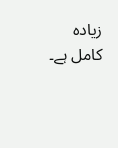زیادہ کامل ہے۔